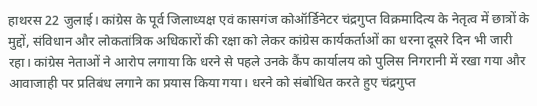हाथरस 22 जुलाई। कांग्रेस के पूर्व जिलाध्यक्ष एवं कासगंज कोऑर्डिनेटर चंद्रगुप्त विक्रमादित्य के नेतृत्व में छात्रों के मुद्दों, संविधान और लोकतांत्रिक अधिकारों की रक्षा को लेकर कांग्रेस कार्यकर्ताओं का धरना दूसरे दिन भी जारी रहा। कांग्रेस नेताओं ने आरोप लगाया कि धरने से पहले उनके कैंप कार्यालय को पुलिस निगरानी में रखा गया और आवाजाही पर प्रतिबंध लगाने का प्रयास किया गया। धरने को संबोधित करते हुए चंद्रगुप्त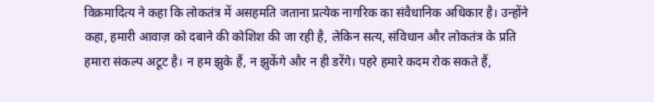विक्रमादित्य ने कहा कि लोकतंत्र में असहमति जताना प्रत्येक नागरिक का संवैधानिक अधिकार है। उन्होंने कहा, हमारी आवाज़ को दबाने की कोशिश की जा रही है, लेकिन सत्य, संविधान और लोकतंत्र के प्रति हमारा संकल्प अटूट है। न हम झुके हैं, न झुकेंगे और न ही डरेंगे। पहरे हमारे कदम रोक सकते हैं,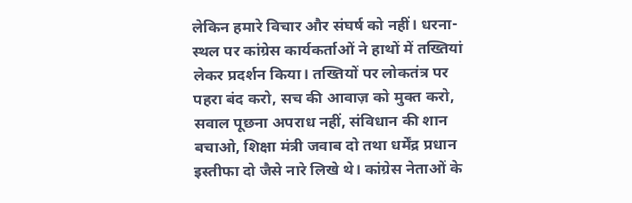लेकिन हमारे विचार और संघर्ष को नहीं। धरना-स्थल पर कांग्रेस कार्यकर्ताओं ने हाथों में तख्तियां लेकर प्रदर्शन किया। तख्तियों पर लोकतंत्र पर पहरा बंद करो, सच की आवाज़ को मुक्त करो, सवाल पूछना अपराध नहीं, संविधान की शान बचाओ, शिक्षा मंत्री जवाब दो तथा धर्मेंद्र प्रधान इस्तीफा दो जैसे नारे लिखे थे। कांग्रेस नेताओं के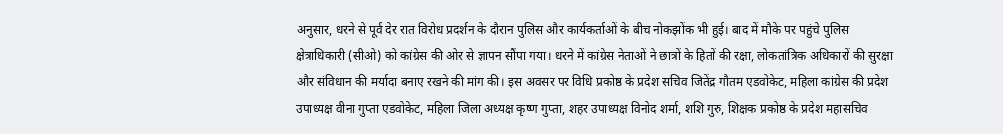अनुसार, धरने से पूर्व देर रात विरोध प्रदर्शन के दौरान पुलिस और कार्यकर्ताओं के बीच नोकझोंक भी हुई। बाद में मौके पर पहुंचे पुलिस क्षेत्राधिकारी (सीओ) को कांग्रेस की ओर से ज्ञापन सौंपा गया। धरने में कांग्रेस नेताओं ने छात्रों के हितों की रक्षा, लोकतांत्रिक अधिकारों की सुरक्षा और संविधान की मर्यादा बनाए रखने की मांग की। इस अवसर पर विधि प्रकोष्ठ के प्रदेश सचिव जितेंद्र गौतम एडवोकेट, महिला कांग्रेस की प्रदेश उपाध्यक्ष वीना गुप्ता एडवोकेट, महिला जिला अध्यक्ष कृष्ण गुप्ता, शहर उपाध्यक्ष विनोद शर्मा, शशि गुरु, शिक्षक प्रकोष्ठ के प्रदेश महासचिव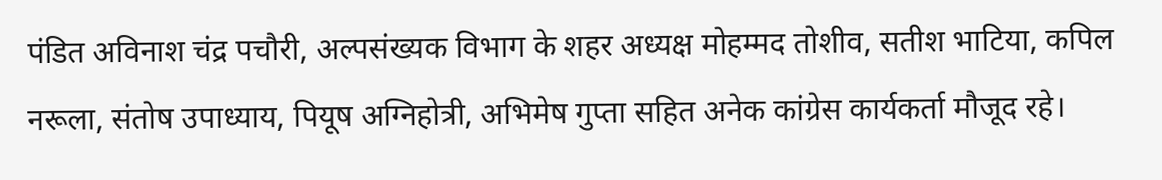पंडित अविनाश चंद्र पचौरी, अल्पसंख्यक विभाग के शहर अध्यक्ष मोहम्मद तोशीव, सतीश भाटिया, कपिल नरूला, संतोष उपाध्याय, पियूष अग्निहोत्री, अभिमेष गुप्ता सहित अनेक कांग्रेस कार्यकर्ता मौजूद रहे।